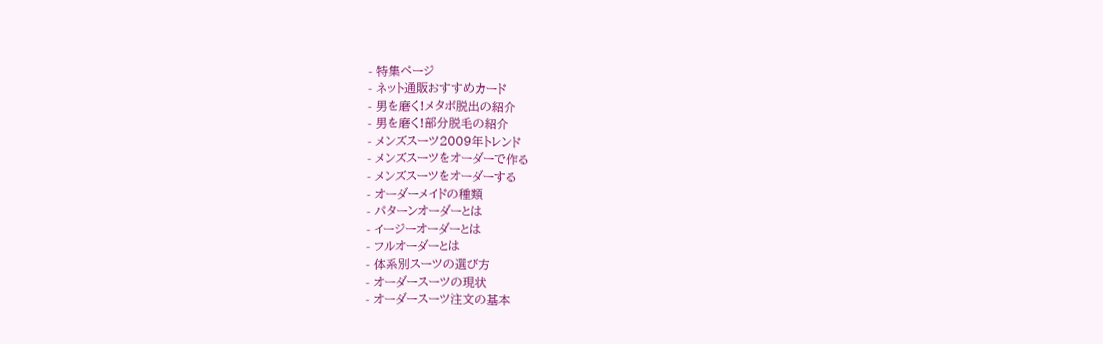- 特集ページ
- ネット通販おすすめカード
- 男を磨く!メタボ脱出の紹介
- 男を磨く!部分脱毛の紹介
- メンズスーツ2009年トレンド
- メンズスーツをオーダーで作る
- メンズスーツをオーダーする
- オーダーメイドの種類
- パターンオーダーとは
- イージーオーダーとは
- フルオーダーとは
- 体系別スーツの選び方
- オーダースーツの現状
- オーダースーツ注文の基本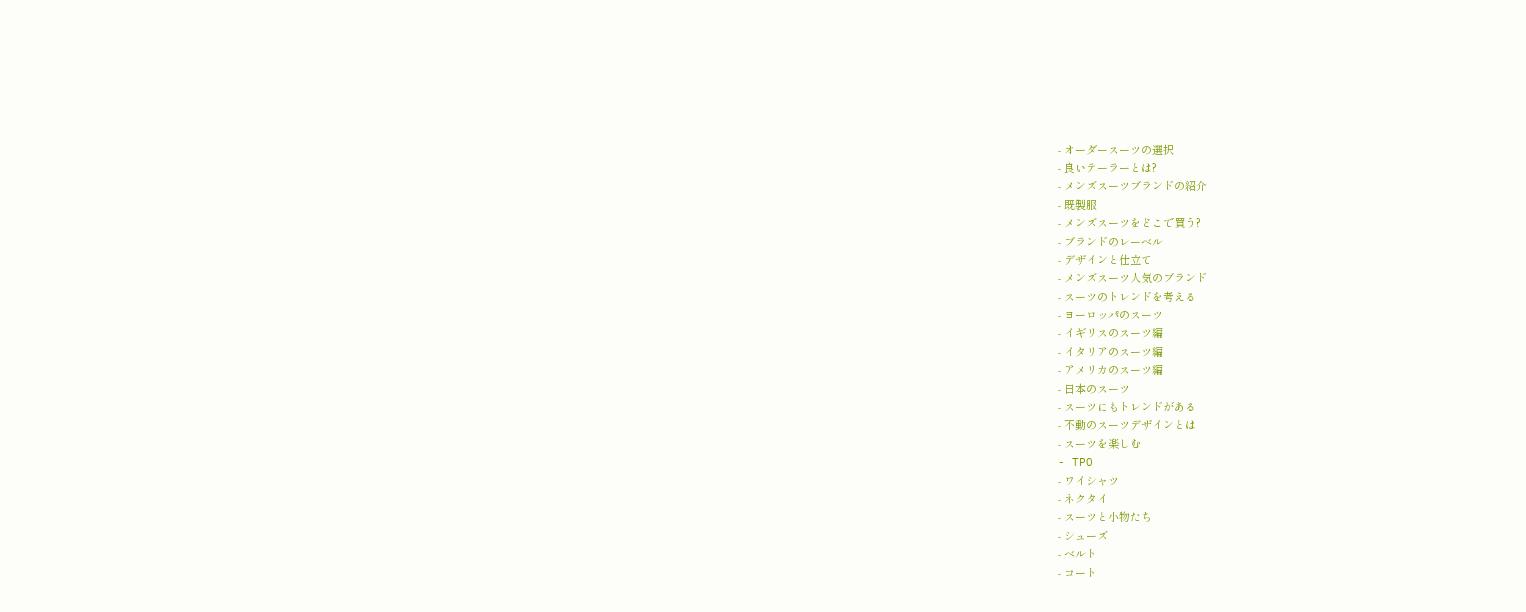- オーダースーツの選択
- 良いテーラーとは?
- メンズスーツブランドの紹介
- 既製服
- メンズスーツをどこで買う?
- ブランドのレーベル
- デザインと仕立て
- メンズスーツ人気のブランド
- スーツのトレンドを考える
- ヨーロッパのスーツ
- イギリスのスーツ編
- イタリアのスーツ編
- アメリカのスーツ編
- 日本のスーツ
- スーツにもトレンドがある
- 不動のスーツデザインとは
- スーツを楽しむ
- TPO
- ワイシャツ
- ネクタイ
- スーツと小物たち
- シューズ
- ベルト
- コート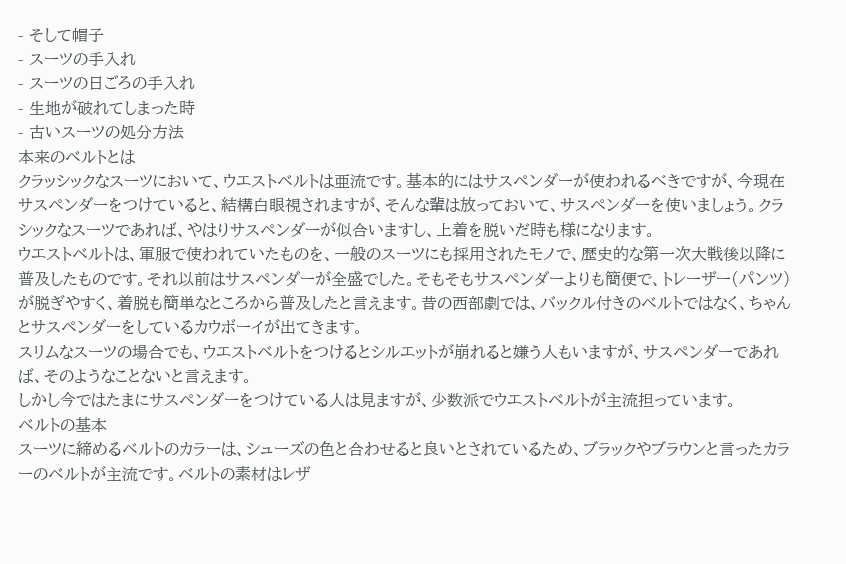- そして帽子
- スーツの手入れ
- スーツの日ごろの手入れ
- 生地が破れてしまった時
- 古いスーツの処分方法
本来のベルトとは
クラッシックなスーツにおいて、ウエストベルトは亜流です。基本的にはサスペンダーが使われるべきですが、今現在サスペンダーをつけていると、結構白眼視されますが、そんな輩は放っておいて、サスペンダーを使いましょう。クラシックなスーツであれば、やはりサスペンダーが似合いますし、上着を脱いだ時も様になります。
ウエストベルトは、軍服で使われていたものを、一般のスーツにも採用されたモノで、歴史的な第一次大戦後以降に普及したものです。それ以前はサスペンダーが全盛でした。そもそもサスペンダーよりも簡便で、トレーザー(パンツ)が脱ぎやすく、着脱も簡単なところから普及したと言えます。昔の西部劇では、バックル付きのベルトではなく、ちゃんとサスペンダーをしているカウボーイが出てきます。
スリムなスーツの場合でも、ウエストベルトをつけるとシルエットが崩れると嫌う人もいますが、サスペンダーであれば、そのようなことないと言えます。
しかし今ではたまにサスペンダーをつけている人は見ますが、少数派でウエストベルトが主流担っています。
ベルトの基本
スーツに締めるベルトのカラーは、シューズの色と合わせると良いとされているため、ブラックやブラウンと言ったカラーのベルトが主流です。ベルトの素材はレザ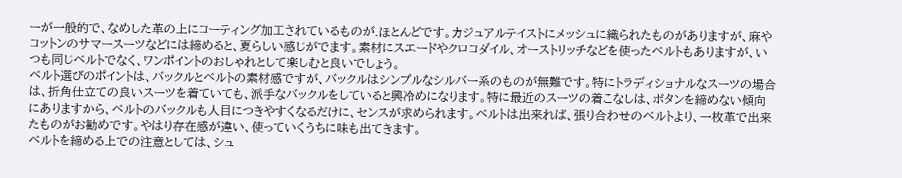ーが一般的で、なめした革の上にコーティング加工されているものが.ほとんどです。カジュアルテイストにメッシュに織られたものがありますが、麻やコットンのサマースーツなどには締めると、夏らしい感じがでます。素材にスエードやクロコダイル、オーストリッチなどを使ったベルトもありますが、いつも同じベルトでなく、ワンポイントのおしゃれとして楽しむと良いでしょう。
ベルト選びのポイントは、バックルとベルトの素材感ですが、バックルはシンプルなシルバー系のものが無難です。特にトラディショナルなスーツの場合は、折角仕立ての良いスーツを着ていても、派手なバックルをしていると興冷めになります。特に最近のスーツの着こなしは、ボタンを締めない傾向にありますから、ベルトのバックルも人目につきやすくなるだけに、センスが求められます。ベルトは出来れば、張り合わせのベルトより、一枚革で出来たものがお勧めです。やはり存在感が違い、使っていくうちに味も出てきます。
ベルトを締める上での注意としては、シュ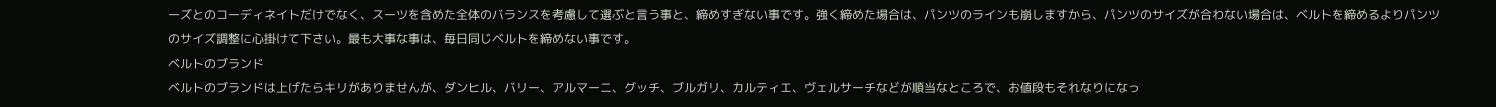ーズとのコーディネイトだけでなく、スーツを含めた全体のバランスを考慮して選ぶと言う事と、締めすぎない事です。強く締めた場合は、パンツのラインも崩しますから、パンツのサイズが合わない場合は、ベルトを締めるよりパンツのサイズ調整に心掛けて下さい。最も大事な事は、毎日同じベルトを締めない事です。
ベルトのブランド
ベルトのブランドは上げたらキリがありませんが、ダンヒル、バリー、アルマーニ、グッチ、ブルガリ、カルティエ、ヴェルサーチなどが順当なところで、お値段もそれなりになっ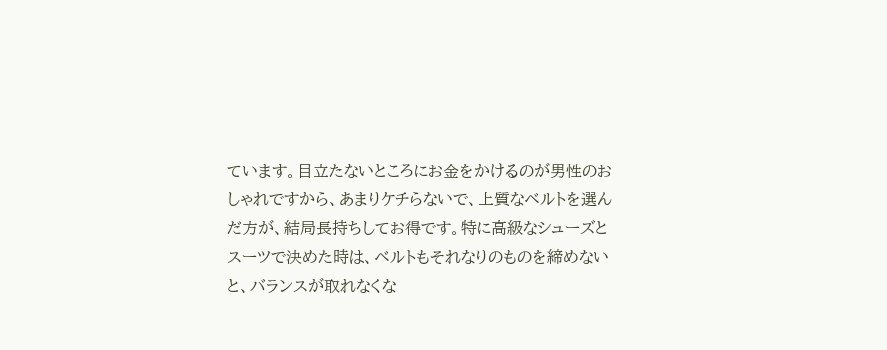ています。目立たないところにお金をかけるのが男性のおしゃれですから、あまりケチらないで、上質なベルトを選んだ方が、結局長持ちしてお得です。特に高級なシューズとスーツで決めた時は、ベルトもそれなりのものを締めないと、バランスが取れなくな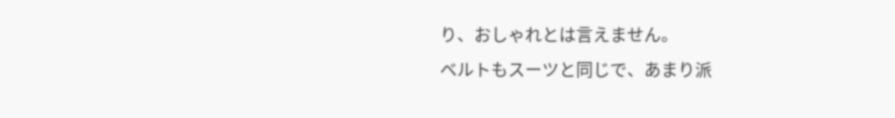り、おしゃれとは言えません。
ベルトもスーツと同じで、あまり派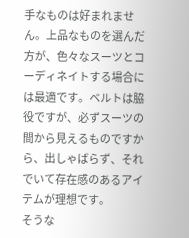手なものは好まれません。上品なものを選んだ方が、色々なスーツとコーディネイトする場合には最適です。ベルトは脇役ですが、必ずスーツの間から見えるものですから、出しゃばらず、それでいて存在感のあるアイテムが理想です。
そうな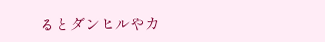るとダンヒルやカ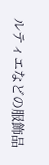ルティエなどの服飾品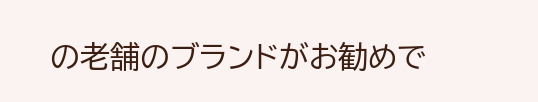の老舗のブランドがお勧めで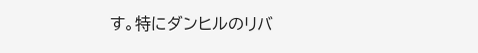す。特にダンヒルのリバ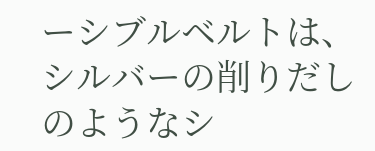ーシブルベルトは、シルバーの削りだしのようなシ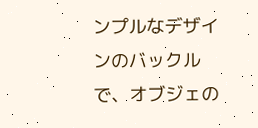ンプルなデザインのバックルで、オブジェの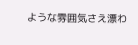ような雰囲気さえ漂わ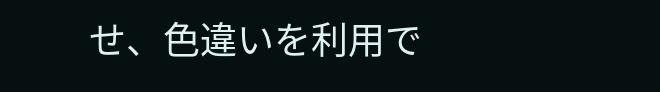せ、色違いを利用で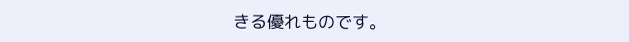きる優れものです。